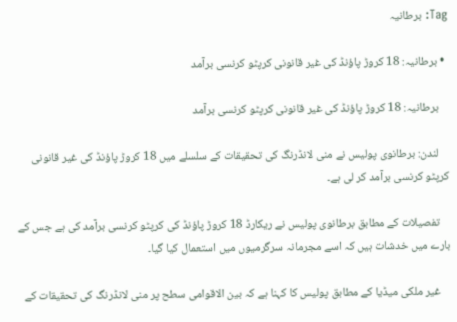Tag: برطانیہ

  • برطانیہ: 18 کروڑ پاؤنڈ کی غیر قانونی کرپٹو کرنسی برآمد

    برطانیہ: 18 کروڑ پاؤنڈ کی غیر قانونی کرپٹو کرنسی برآمد

    لندن: برطانوی پولیس نے منی لانڈرنگ کی تحقیقات کے سلسلے میں 18 کروڑ پاؤنڈ کی غیر قانونی کرپٹو کرنسی برآمد کر لی ہے۔

    تفصیلات کے مطابق برطانوی پولیس نے ریکارڈ 18 کروڑ پاؤنڈ کی کرپٹو کرنسی برآمد کی ہے جس کے بارے میں خدشات ہیں کہ اسے مجرمانہ سرگرمیوں میں استعمال کیا گیا۔

    غیر ملکی میڈیا کے مطابق پولیس کا کہنا ہے کہ بین الاقوامی سطح پر منی لانڈرنگ کی تحقیقات کے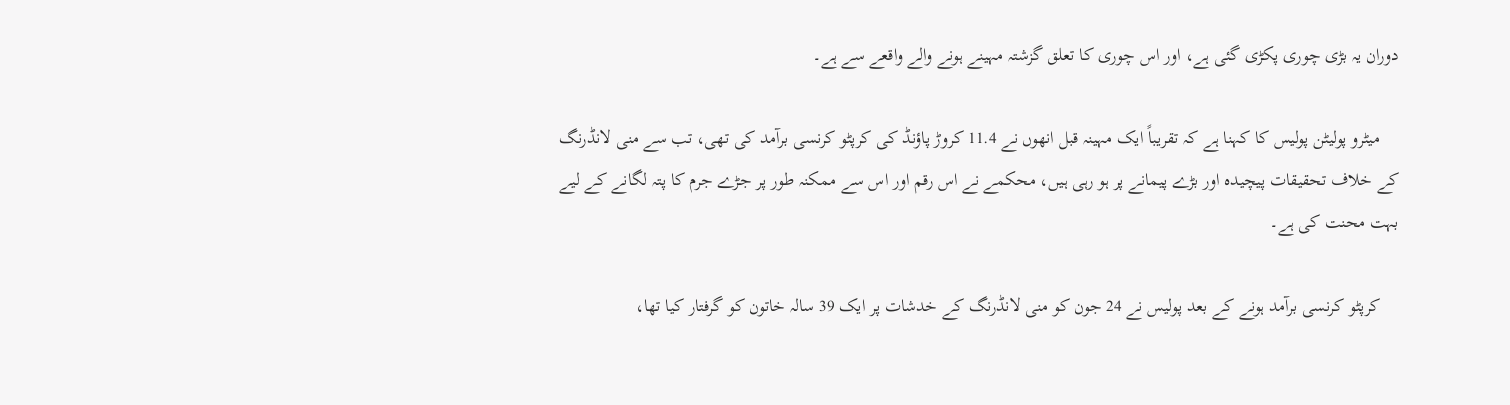دوران یہ بڑی چوری پکڑی گئی ہے، اور اس چوری کا تعلق گزشتہ مہینے ہونے والے واقعے سے ہے۔

    میٹرو پولیٹن پولیس کا کہنا ہے کہ تقریباً ایک مہینہ قبل انھوں نے 11.4 کروڑ پاؤنڈ کی کرپٹو کرنسی برآمد کی تھی، تب سے منی لانڈرنگ کے خلاف تحقیقات پیچیدہ اور بڑے پیمانے پر ہو رہی ہیں، محکمے نے اس رقم اور اس سے ممکنہ طور پر جڑے جرم کا پتہ لگانے کے لیے بہت محنت کی ہے۔

    کرپٹو کرنسی برآمد ہونے کے بعد پولیس نے 24 جون کو منی لانڈرنگ کے خدشات پر ایک 39 سالہ خاتون کو گرفتار کیا تھا،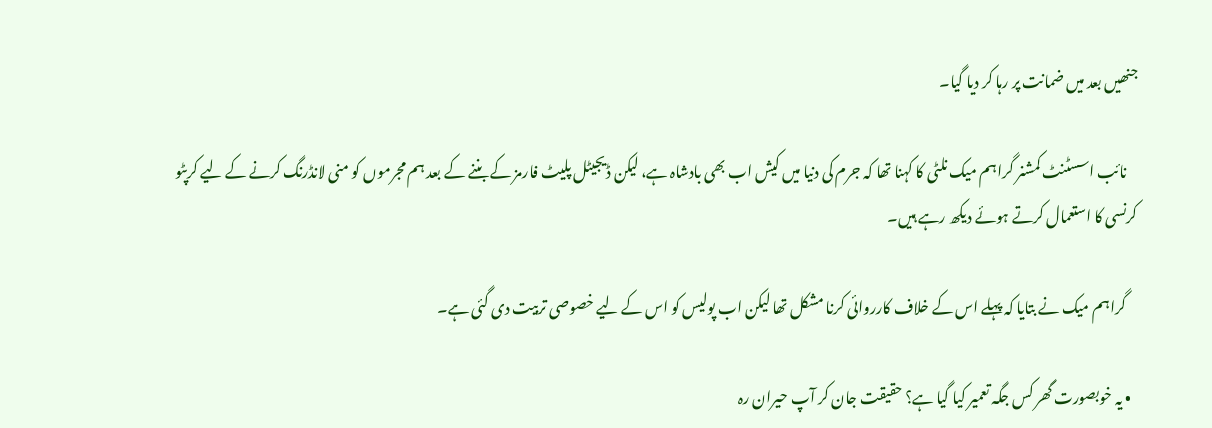جنھیں بعد میں ضمانت پر رہا کر دیا گیا۔

    نائب اسسٹنٹ کمشنر گراہم میک نلٹی کا کہنا تھا کہ جرم کی دنیا میں کیش اب بھی بادشاہ ہے، لیکن ڈیجیٹل پلیٹ فارمز کے بننے کے بعد ہم مجرموں کو منی لانڈرنگ کرنے کے لیے کرپٹو کرنسی کا استعمال کرتے ہوئے دیکھ رہے ہیں۔

    گراہم میک نے بتایا کہ پہلے اس کے خلاف کارروائی کرنا مشکل تھا لیکن اب پولیس کو اس کے لیے خصوصی تربیت دی گئی ہے۔

  • یہ خوبصورت گھر کس جگہ تعمیر کیا گیا ہے؟ حقیقت جان کر آپ حیران رہ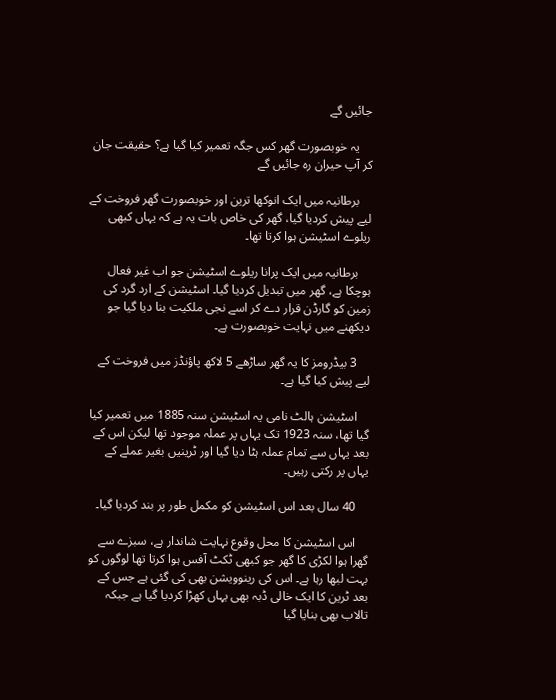جائیں گے

    یہ خوبصورت گھر کس جگہ تعمیر کیا گیا ہے؟ حقیقت جان کر آپ حیران رہ جائیں گے

    برطانیہ میں ایک انوکھا ترین اور خوبصورت گھر فروخت کے لیے پیش کردیا گیا، گھر کی خاص بات یہ ہے کہ یہاں کبھی ریلوے اسٹیشن ہوا کرتا تھا۔

    برطانیہ میں ایک پرانا ریلوے اسٹیشن جو اب غیر فعال ہوچکا ہے، گھر میں تبدیل کردیا گیا۔ اسٹیشن کے ارد گرد کی زمین کو گارڈن قرار دے کر اسے نجی ملکیت بنا دیا گیا جو دیکھنے میں نہایت خوبصورت ہے۔

    3 بیڈرومز کا یہ گھر ساڑھے 5 لاکھ پاؤنڈز میں فروخت کے لیے پیش کیا گیا ہے۔

    اسٹیشن ہالٹ نامی یہ اسٹیشن سنہ 1885 میں تعمیر کیا گیا تھا، سنہ 1923 تک یہاں پر عملہ موجود تھا لیکن اس کے بعد یہاں سے تمام عملہ ہٹا دیا گیا اور ٹرینیں بغیر عملے کے یہاں پر رکتی رہیں۔

    40 سال بعد اس اسٹیشن کو مکمل طور پر بند کردیا گیا۔

    اس اسٹیشن کا محل وقوع نہایت شاندار ہے، سبزے سے گھرا ہوا لکڑی کا گھر جو کبھی ٹکٹ آفس ہوا کرتا تھا لوگوں کو بہت لبھا رہا ہے۔ اس کی رینوویشن بھی کی گئی ہے جس کے بعد ٹرین کا ایک خالی ڈبہ بھی یہاں کھڑا کردیا گیا ہے جبکہ تالاب بھی بنایا گیا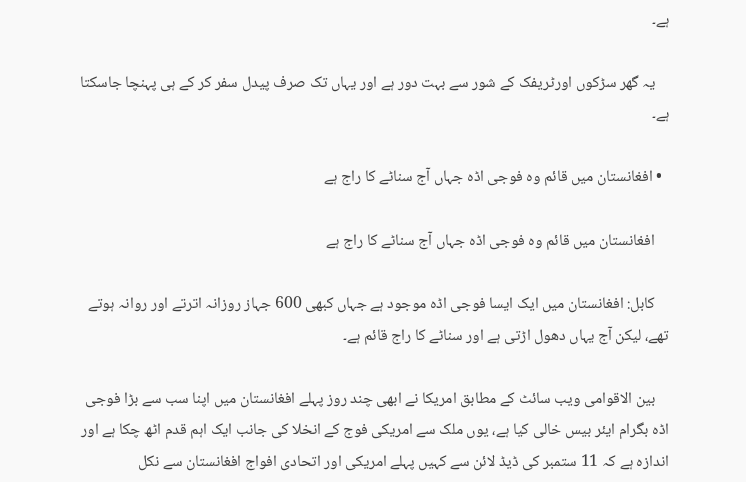ہے۔

    یہ گھر سڑکوں اورٹریفک کے شور سے بہت دور ہے اور یہاں تک صرف پیدل سفر کر کے ہی پہنچا جاسکتا ہے۔

  • افغانستان میں قائم وہ فوجی اڈہ جہاں آج سناٹے کا راج ہے

    افغانستان میں قائم وہ فوجی اڈہ جہاں آج سناٹے کا راج ہے

    کابل: افغانستان میں ایک ایسا فوجی اڈہ موجود ہے جہاں کبھی 600 جہاز روزانہ اترتے اور روانہ ہوتے تھے، لیکن آج یہاں دھول اڑتی ہے اور سناٹے کا راج قائم ہے۔

    بین الاقوامی ویب سائٹ کے مطابق امریکا نے ابھی چند روز پہلے افغانستان میں اپنا سب سے بڑا فوجی اڈہ بگرام ایئر بیس خالی کیا ہے، یوں ملک سے امریکی فوج کے انخلا کی جانب ایک اہم قدم اٹھ چکا ہے اور اندازہ ہے کہ 11 ستمبر کی ڈیڈ لائن سے کہیں پہلے امریکی اور اتحادی افواج افغانستان سے نکل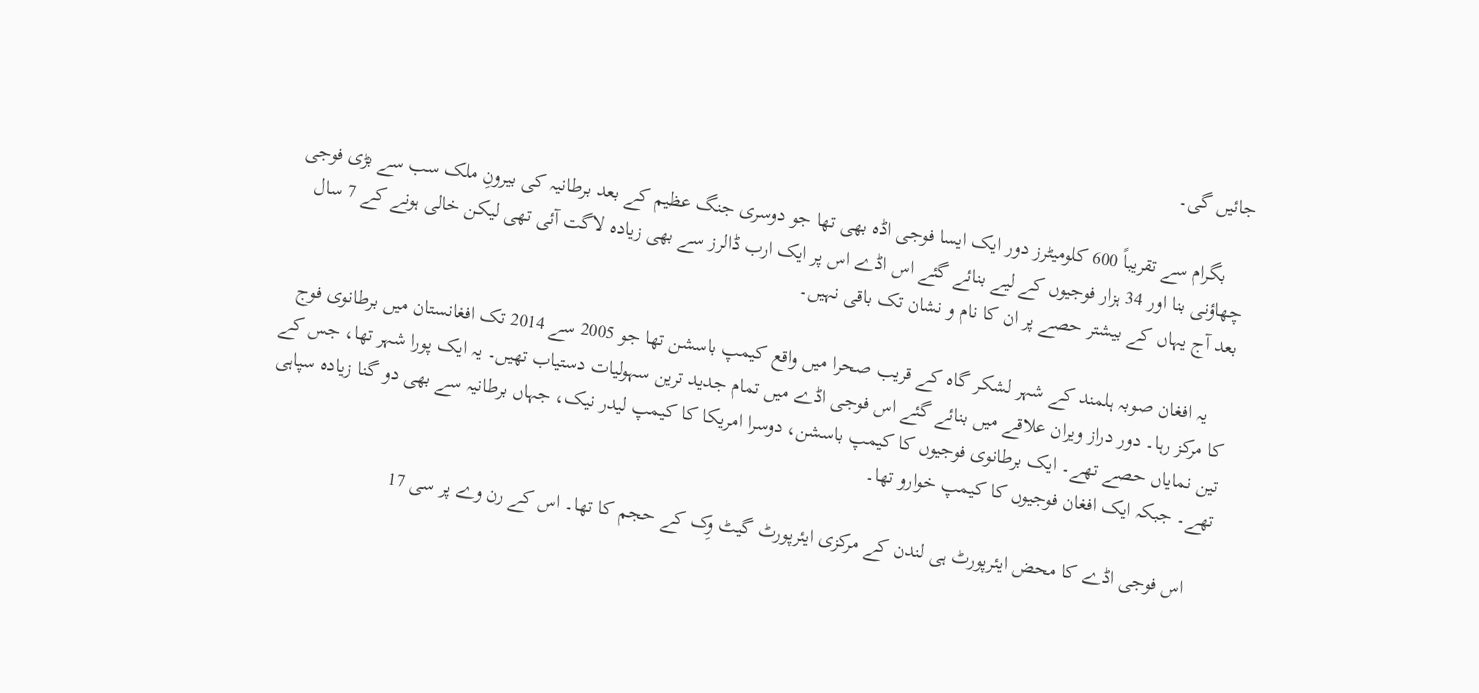جائیں گی۔

    بگرام سے تقریباً 600 کلومیٹرز دور ایک ایسا فوجی اڈہ بھی تھا جو دوسری جنگ عظیم کے بعد برطانیہ کی بیرونِ ملک سب سے بڑی فوجی چھاؤنی بنا اور 34 ہزار فوجیوں کے لیے بنائے گئے اس اڈے اس پر ایک ارب ڈالرز سے بھی زیادہ لاگت آئی تھی لیکن خالی ہونے کے 7 سال بعد آج یہاں کے بیشتر حصے پر ان کا نام و نشان تک باقی نہیں۔

    یہ افغان صوبہ ہلمند کے شہر لشکر گاہ کے قریب صحرا میں واقع کیمپ باسشن تھا جو 2005 سے 2014 تک افغانستان میں برطانوی فوج کا مرکز رہا۔ دور دراز ویران علاقے میں بنائے گئے اس فوجی اڈے میں تمام جدید ترین سہولیات دستیاب تھیں۔ یہ ایک پورا شہر تھا، جس کے تین نمایاں حصے تھے۔ ایک برطانوی فوجیوں کا کیمپ باسشن، دوسرا امریکا کا کیمپ لیدر نیک، جہاں برطانیہ سے بھی دو گنا زیادہ سپاہی تھے۔ جبکہ ایک افغان فوجیوں کا کیمپ خوارو تھا۔

    اس فوجی اڈے کا محض ایئرپورٹ ہی لندن کے مرکزی ایئرپورٹ گیٹ وِک کے حجم کا تھا۔ اس کے رن وے پر سی 17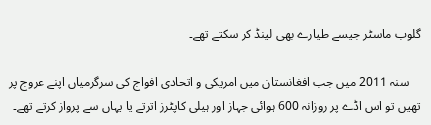گلوب ماسٹر جیسے طیارے بھی لینڈ کر سکتے تھے۔

    سنہ 2011 میں جب افغانستان میں امریکی و اتحادی افواج کی سرگرمیاں اپنے عروج پر تھیں تو اس اڈے پر روزانہ 600 ہوائی جہاز اور ہیلی کاپٹرز اترتے یا یہاں سے پرواز کرتے تھے۔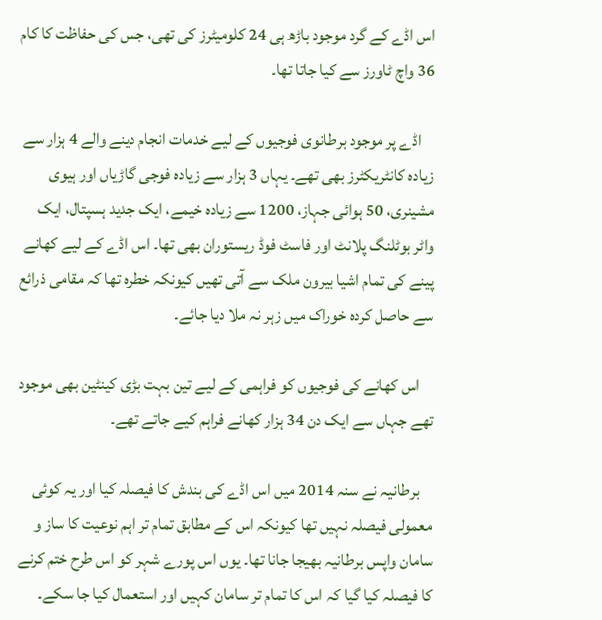اس اڈے کے گرد موجود باڑھ ہی 24 کلومیٹرز کی تھی، جس کی حفاظت کا کام 36 واچ ٹاورز سے کیا جاتا تھا۔

    اڈے پر موجود برطانوی فوجیوں کے لیے خدمات انجام دینے والے 4 ہزار سے زیادہ کانٹریکٹرز بھی تھے۔ یہاں 3 ہزار سے زیادہ فوجی گاڑیاں اور ہیوی مشینری، 50 ہوائی جہاز، 1200 سے زیادہ خیمے، ایک جدید ہسپتال، ایک واٹر بوٹلنگ پلانٹ اور فاسٹ فوڈ ریستوران بھی تھا۔ اس اڈے کے لیے کھانے پینے کی تمام اشیا بیرون ملک سے آتی تھیں کیونکہ خطرہ تھا کہ مقامی ذرائع سے حاصل کردہ خوراک میں زہر نہ ملا دیا جائے۔

    اس کھانے کی فوجیوں کو فراہمی کے لیے تین بہت بڑی کینٹین بھی موجود تھے جہاں سے ایک دن 34 ہزار کھانے فراہم کیے جاتے تھے۔

    برطانیہ نے سنہ 2014 میں اس اڈے کی بندش کا فیصلہ کیا اور یہ کوئی معمولی فیصلہ نہیں تھا کیونکہ اس کے مطابق تمام تر اہم نوعیت کا ساز و سامان واپس برطانیہ بھیجا جانا تھا۔ یوں اس پورے شہر کو اس طرح ختم کرنے کا فیصلہ کیا گیا کہ اس کا تمام تر سامان کہیں اور استعمال کیا جا سکے۔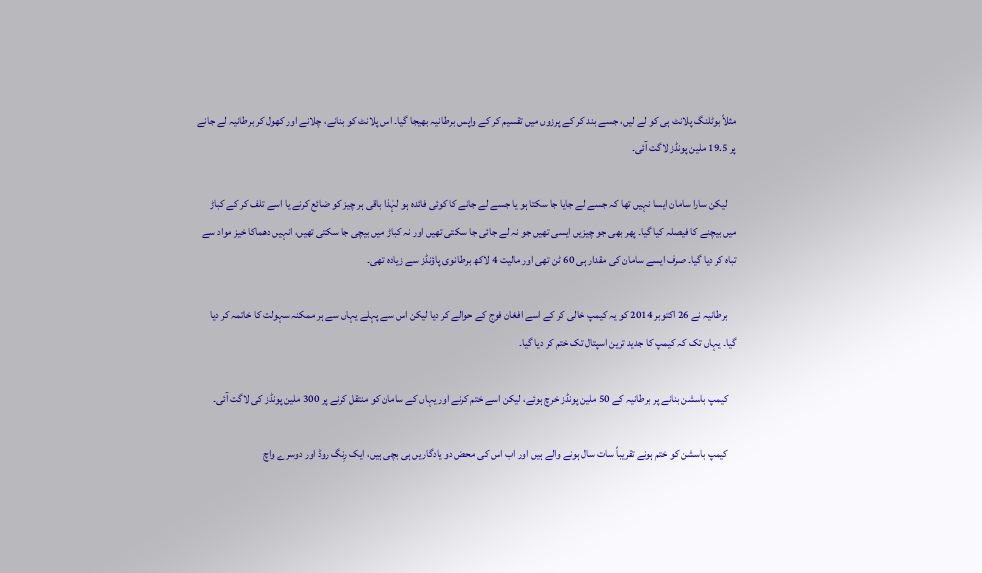مثلاً بوٹلنگ پلانٹ ہی کو لے لیں، جسے بند کر کے پرزوں میں تقسیم کر کے واپس برطانیہ بھیجا گیا۔ اس پلانٹ کو بنانے، چلانے اور کھول کر برطانیہ لے جانے پر 19.5 ملین پونڈز لاگت آئی۔

    لیکن سارا سامان ایسا نہیں تھا کہ جسے لے جایا جا سکتا ہو یا جسے لے جانے کا کوئی فائدہ ہو لہٰذا باقی ہر چیز کو ضائع کرنے یا اسے تلف کر کے کباڑ میں بیچنے کا فیصلہ کیا گیا۔ پھر بھی جو چیزیں ایسی تھیں جو نہ لے جائی جا سکتی تھیں اور نہ کباڑ میں بیچی جا سکتی تھیں، انہیں دھماکا خیز مواد سے تباہ کر دیا گیا۔ صرف ایسے سامان کی مقدار ہی 60 ٹن تھی اور مالیت 4 لاکھ برطانوی پاؤنڈز سے زیادہ تھی۔

    برطانیہ نے 26 اکتوبر 2014 کو یہ کیمپ خالی کر کے اسے افغان فوج کے حوالے کر دیا لیکن اس سے پہلے یہاں سے ہر ممکنہ سہولت کا خاتمہ کر دیا گیا۔ یہاں تک کہ کیمپ کا جدید ترین اسپتال تک ختم کر دیا گیا۔

    کیمپ باسشن بنانے پر برطانیہ کے 50 ملین پونڈز خرچ ہوئے، لیکن اسے ختم کرنے اور یہاں کے سامان کو منتقل کرنے پر 300 ملین پونڈز کی لاگت آئی۔

    کیمپ باسشن کو ختم ہونے تقریباً سات سال ہونے والے ہیں اور اب اس کی محض دو یادگاریں ہی بچی ہیں، ایک رِنگ روڈ اور دوسرے واچ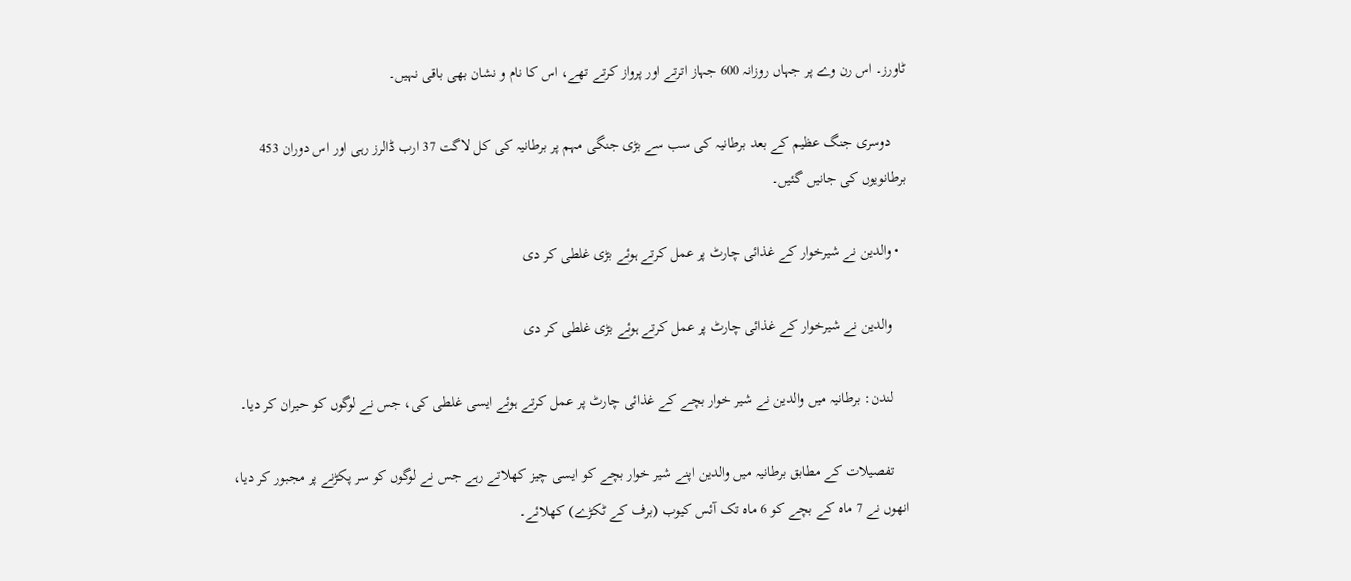ٹاورز۔ اس رن وے پر جہاں روزانہ 600 جہاز اترتے اور پرواز کرتے تھے، اس کا نام و نشان بھی باقی نہیں۔

    دوسری جنگ عظیم کے بعد برطانیہ کی سب سے بڑی جنگی مہم پر برطانیہ کی کل لاگت 37 ارب ڈالرز رہی اور اس دوران 453 برطانویوں کی جانیں گئیں۔

  • والدین نے شیرخوار کے غذائی چارٹ پر عمل کرتے ہوئے بڑی غلطی کر دی

    والدین نے شیرخوار کے غذائی چارٹ پر عمل کرتے ہوئے بڑی غلطی کر دی

    لندن: برطانیہ میں والدین نے شیر خوار بچے کے غذائی چارٹ پر عمل کرتے ہوئے ایسی غلطی کی، جس نے لوگوں کو حیران کر دیا۔

    تفصیلات کے مطابق برطانیہ میں والدین اپنے شیر خوار بچے کو ایسی چیز کھلاتے رہے جس نے لوگوں کو سر پکڑنے پر مجبور کر دیا، انھوں نے 7 ماہ کے بچے کو 6 ماہ تک آئس کیوب (برف کے ٹکڑے) کھلائے۔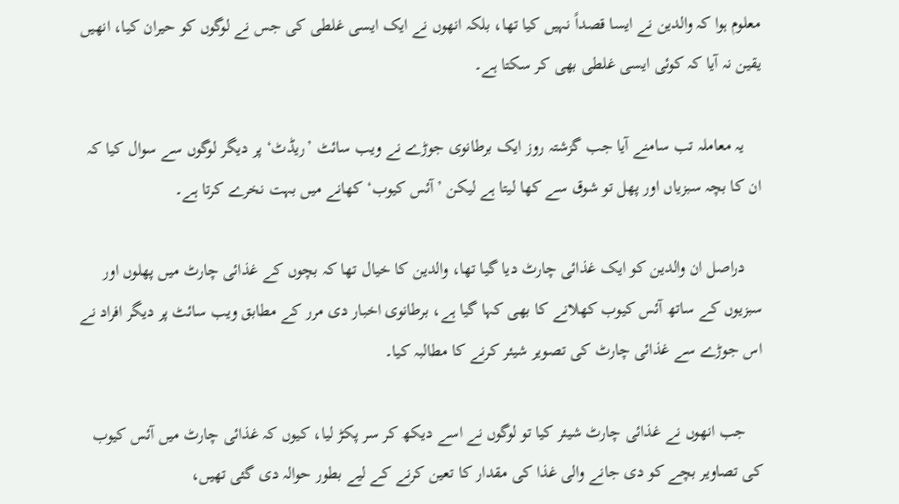معلوم ہوا کہ والدین نے ایسا قصداً نہیں کیا تھا، بلکہ انھوں نے ایک ایسی غلطی کی جس نے لوگوں کو حیران کیا، انھیں یقین نہ آیا کہ کوئی ایسی غلطی بھی کر سکتا ہے۔

    یہ معاملہ تب سامنے آیا جب گزشتہ روز ایک برطانوی جوڑے نے ویب سائٹ ’ریڈٹ‘ پر دیگر لوگوں سے سوال کیا کہ ان کا بچہ سبزیاں اور پھل تو شوق سے کھا لیتا ہے لیکن ’آئس کیوب‘ کھانے میں بہت نخرے کرتا ہے۔

    دراصل ان والدین کو ایک غذائی چارٹ دیا گیا تھا، والدین کا خیال تھا کہ بچوں کے غذائی چارٹ میں پھلوں اور سبزیوں کے ساتھ آئس کیوب کھلانے کا بھی کہا گیا ہے، برطانوی اخبار دی مرر کے مطابق ویب سائٹ پر دیگر افراد نے اس جوڑے سے غذائی چارٹ کی تصویر شیئر کرنے کا مطالبہ کیا۔

    جب انھوں نے غذائی چارٹ شیئر کیا تو لوگوں نے اسے دیکھ کر سر پکڑ لیا، کیوں کہ غذائی چارٹ میں آئس کیوب کی تصاویر بچے کو دی جانے والی غذا کی مقدار کا تعین کرنے کے لیے بطور حوالہ دی گئی تھیں،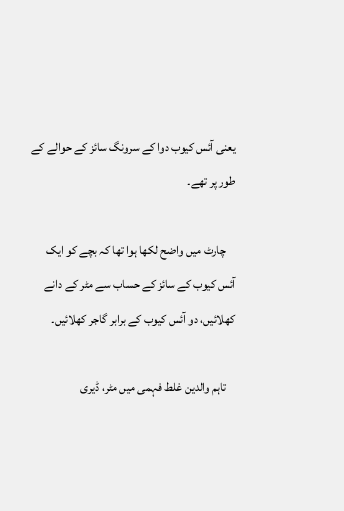یعنی آئس کیوب دوا کے سرونگ سائز کے حوالے کے طور پر تھے۔

    چارٹ میں واضح لکھا ہوا تھا کہ بچے کو ایک آئس کیوب کے سائز کے حساب سے مٹر کے دانے کھلائیں، دو آئس کیوب کے برابر گاجر کھلائیں۔

    تاہم والدین غلط فہمی میں مٹر، ڈیری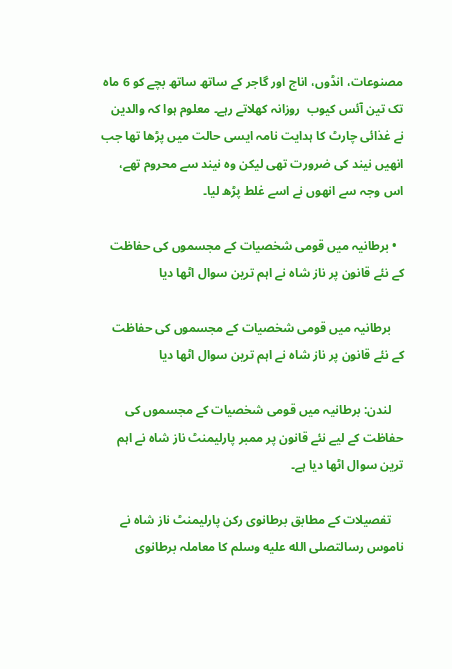مصنوعات، انڈوں، اناج اور گاجر کے ساتھ ساتھ بچے کو 6 ماہ تک تین آئس کیوب  روزانہ کھلاتے رہے۔ معلوم ہوا کہ والدین نے غذائی چارٹ کا ہدایت نامہ ایسی حالت میں پڑھا تھا جب انھیں نیند کی ضرورت تھی لیکن وہ نیند سے محروم تھے، اس وجہ سے انھوں نے اسے غلط پڑھ لیا۔

  • برطانیہ میں قومی شخصیات کے مجسموں کی حفاظت کے نئے قانون پر ناز شاہ نے اہم ترین سوال اٹھا دیا

    برطانیہ میں قومی شخصیات کے مجسموں کی حفاظت کے نئے قانون پر ناز شاہ نے اہم ترین سوال اٹھا دیا

    لندن: برطانیہ میں قومی شخصیات کے مجسموں کی حفاظت کے لیے نئے قانون پر ممبر پارلیمنٹ ناز شاہ نے اہم ترین سوال اٹھا دیا ہے۔

    تفصیلات کے مطابق برطانوی رکن پارلیمنٹ ناز شاہ نے ناموس رسالتصلى الله عليه وسلم کا معاملہ برطانوی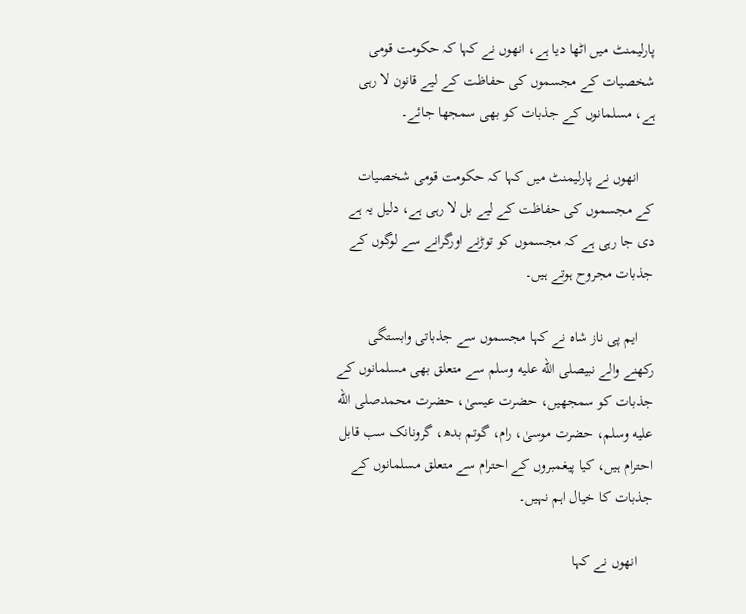پارلیمنٹ میں اٹھا دیا ہے، انھوں نے کہا کہ حکومت قومی شخصیات کے مجسموں کی حفاظت کے لیے قانون لا رہی ہے، مسلمانوں کے جذبات کو بھی سمجھا جائے۔

    انھوں نے پارلیمنٹ میں کہا کہ حکومت قومی شخصیات کے مجسموں کی حفاظت کے لیے بل لا رہی ہے، دلیل یہ ہے دی جا رہی ہے کہ مجسموں کو توڑنے اورگرانے سے لوگوں کے جذبات مجروح ہوتے ہیں۔

    ایم پی ناز شاہ نے کہا مجسموں سے جذباتی وابستگی رکھنے والے نبیصلى الله عليه وسلم سے متعلق بھی مسلمانوں کے جذبات کو سمجھیں، حضرت عیسیٰ، حضرت محمدصلى الله عليه وسلم، حضرت موسیٰ، رام، گوتم بدھ، گرونانک سب قابل احترام ہیں، کیا پیغمبروں کے احترام سے متعلق مسلمانوں کے جذبات کا خیال اہم نہیں۔

    انھوں نے کہا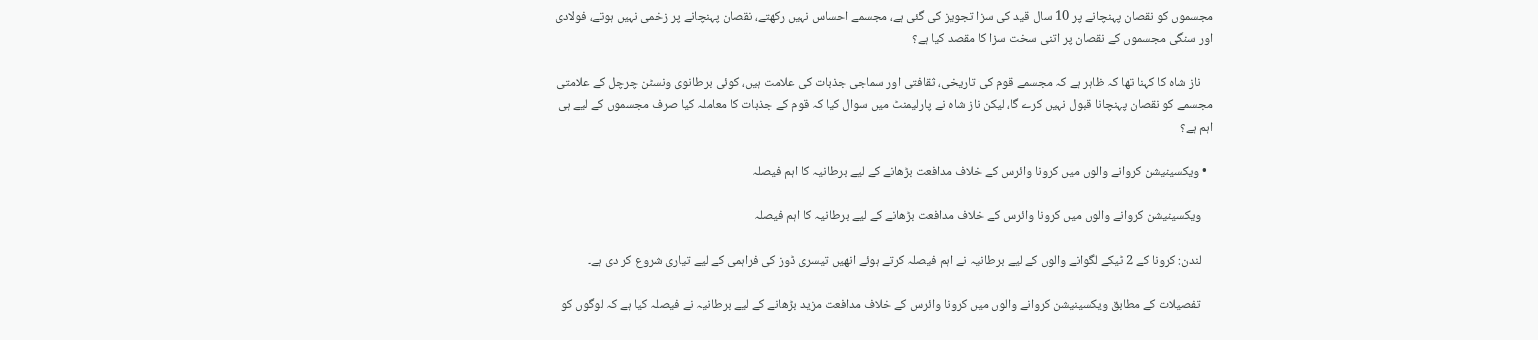مجسموں کو نقصان پہنچانے پر 10 سال قید کی سزا تجویز کی گئی ہے، مجسمے احساس نہیں رکھتے، نقصان پہنچانے پر زخمی نہیں ہوتے، فولادی اور سنگی مجسموں کے نقصان پر اتنی سخت سزا کا مقصد کیا ہے؟

    ناز شاہ کا کہنا تھا کہ ظاہر ہے کہ مجسمے قوم کی تاریخی، ثقافتی اور سماجی جذبات کی علامت ہیں، کوئی برطانوی ونسٹن چرچل کے علامتی مجسمے کو نقصان پہنچانا قبول نہیں کرے گا، لیکن ناز شاہ نے پارلیمنٹ میں سوال کیا کہ قوم کے جذبات کا معاملہ کیا صرف مجسموں کے لیے ہی اہم ہے؟

  • ویکسینیشن کروانے والوں میں کرونا وائرس کے خلاف مدافعت بڑھانے کے لیے برطانیہ کا اہم فیصلہ

    ویکسینیشن کروانے والوں میں کرونا وائرس کے خلاف مدافعت بڑھانے کے لیے برطانیہ کا اہم فیصلہ

    لندن: کرونا کے 2 ٹیکے لگوانے والوں کے لیے برطانیہ نے اہم فیصلہ کرتے ہوئے انھیں تیسری ڈوز کی فراہمی کے لیے تیاری شروع کر دی ہے۔

    تفصیلات کے مطابق ویکسینیشن کروانے والوں میں کرونا وائرس کے خلاف مدافعت مزید بڑھانے کے لیے برطانیہ نے فیصلہ کیا ہے کہ لوگوں کو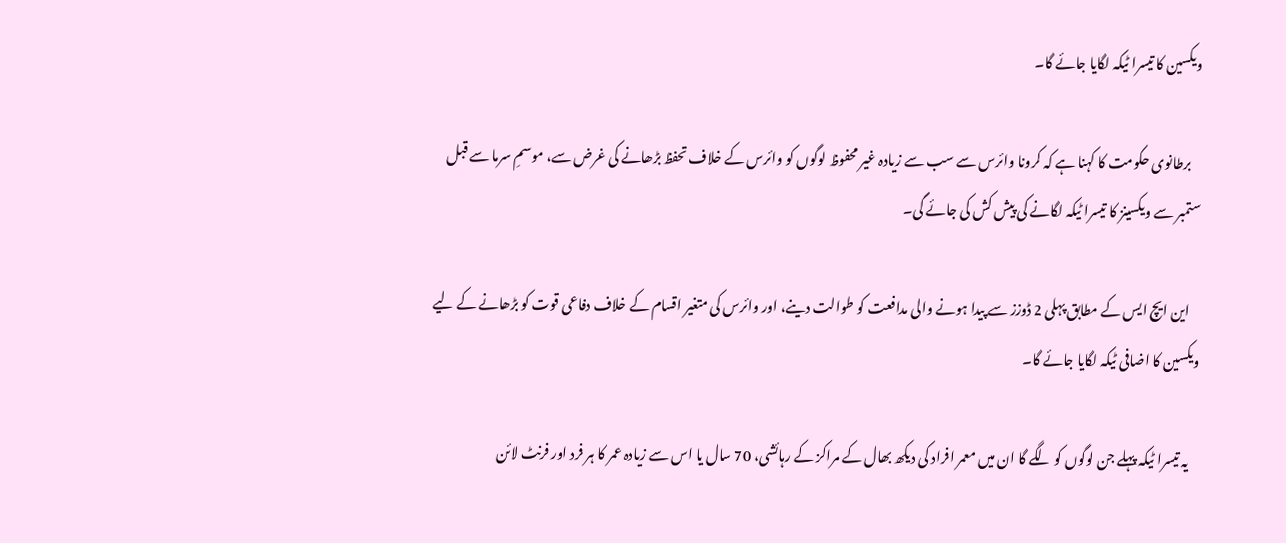ویکسین کا تیسرا ٹیکہ لگایا جائے گا۔

    برطانوی حکومت کا کہنا ہے کہ کرونا وائرس سے سب سے زیادہ غیر محفوظ لوگوں کو وائرس کے خلاف تحفظ بڑھانے کی غرض سے، موسمِ سرما سے قبل ستمبر سے ویکسینز کا تیسرا ٹیکہ لگانے کی پیش کش کی جائے گی۔

    این ایچ ایس کے مطابق پہلی 2 ڈوزز سے پیدا ہونے والی مدافعت کو طوالت دینے، اور وائرس کی متغیر اقسام کے خلاف دفاعی قوت کو بڑھانے کے لیے ویکسین کا اضافی ٹیکہ لگایا جائے گا۔

    یہ تیسرا ٹیکہ پہلے جن لوگوں کو لگے گا ان میں معمر افراد کی دیکھ بھال کے مراکز کے رہائشی، 70 سال یا اس سے زیادہ عمر کا ہر فرد اور فرنٹ لائن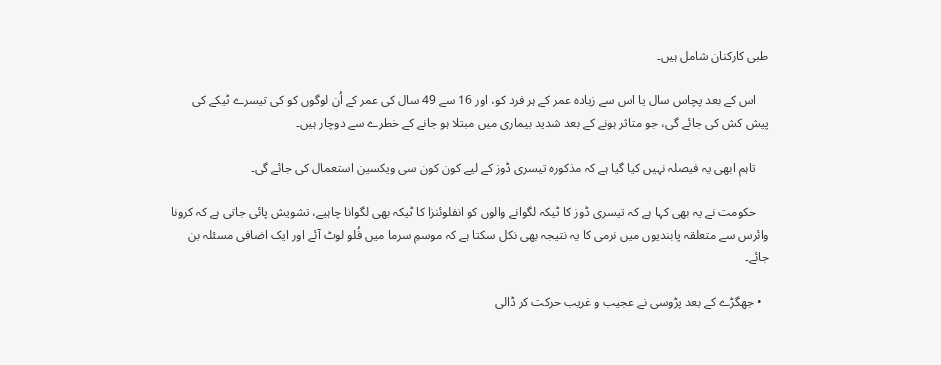طبی کارکنان شامل ہیں۔

    اس کے بعد پچاس سال یا اس سے زیادہ عمر کے ہر فرد کو، اور 16 سے 49 سال کی عمر کے اُن لوگوں کو کی تیسرے ٹیکے کی پیش کش کی جائے گی، جو متاثر ہونے کے بعد شدید بیماری میں مبتلا ہو جانے کے خطرے سے دوچار ہیں۔

    تاہم ابھی یہ فیصلہ نہیں کیا گیا ہے کہ مذکورہ تیسری ڈوز کے لیے کون کون سی ویکسین استعمال کی جائے گی۔

    حکومت نے یہ بھی کہا ہے کہ تیسری ڈوز کا ٹیکہ لگوانے والوں کو انفلوئنزا کا ٹیکہ بھی لگوانا چاہیے، تشویش پائی جاتی ہے کہ کرونا وائرس سے متعلقہ پابندیوں میں نرمی کا یہ نتیجہ بھی نکل سکتا ہے کہ موسمِ سرما میں فُلو لوٹ آئے اور ایک اضافی مسئلہ بن جائے۔

  • جھگڑے کے بعد پڑوسی نے عجیب و غریب حرکت کر ڈالی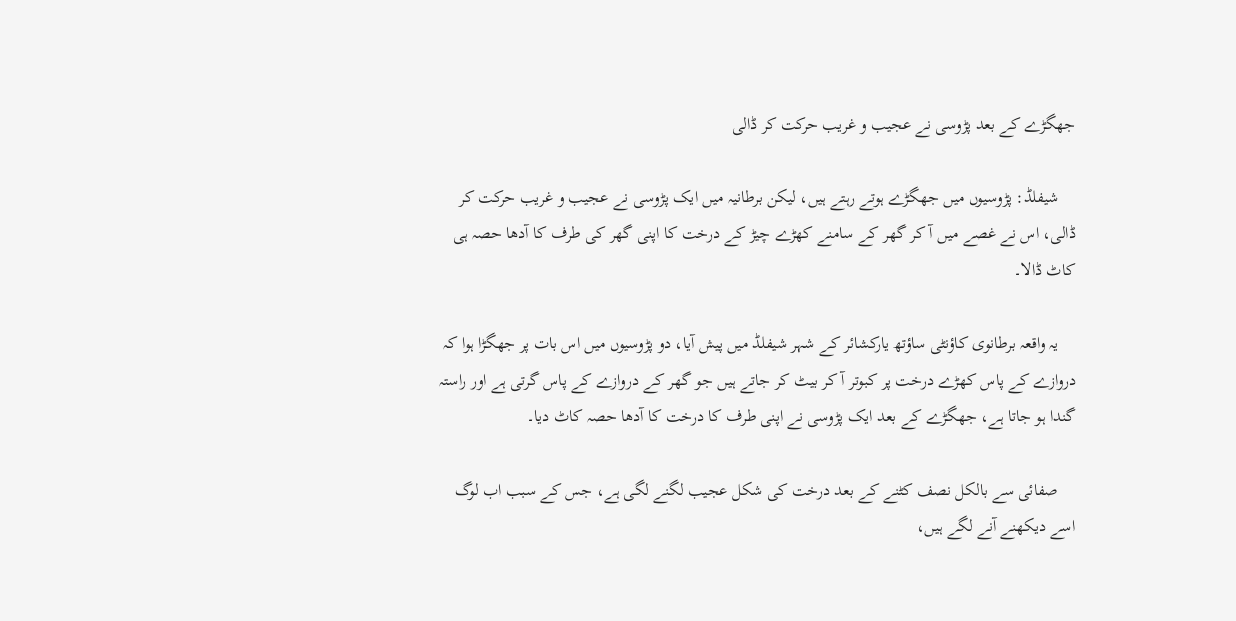جھگڑے کے بعد پڑوسی نے عجیب و غریب حرکت کر ڈالی

    شیفلڈ: پڑوسیوں میں جھگڑے ہوتے رہتے ہیں، لیکن برطانیہ میں ایک پڑوسی نے عجیب و غریب حرکت کر ڈالی، اس نے غصے میں آ کر گھر کے سامنے کھڑے چیڑ کے درخت کا اپنی گھر کی طرف کا آدھا حصہ ہی کاٹ ڈالا۔

    یہ واقعہ برطانوی کاؤنٹی ساؤتھ یارکشائر کے شہر شیفلڈ میں پیش آیا، دو پڑوسیوں میں اس بات پر جھگڑا ہوا کہ دروازے کے پاس کھڑے درخت پر کبوتر آ کر بیٹ کر جاتے ہیں جو گھر کے دروازے کے پاس گرتی ہے اور راستہ گندا ہو جاتا ہے، جھگڑے کے بعد ایک پڑوسی نے اپنی طرف کا درخت کا آدھا حصہ کاٹ دیا۔

    صفائی سے بالکل نصف کٹنے کے بعد درخت کی شکل عجیب لگنے لگی ہے، جس کے سبب اب لوگ اسے دیکھنے آنے لگے ہیں،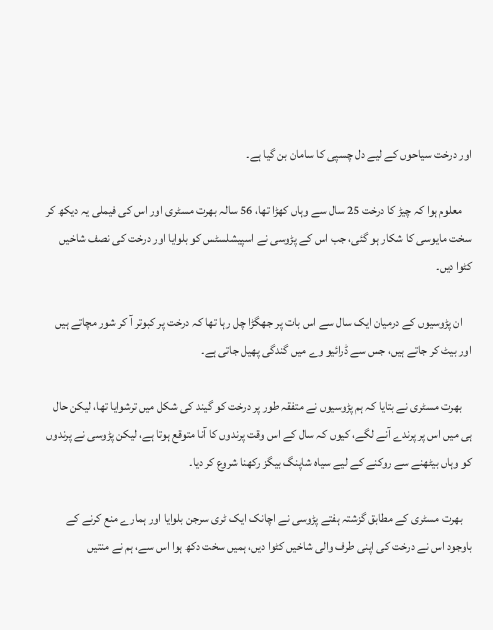اور درخت سیاحوں کے لیے دل چسپی کا سامان بن گیا ہے۔

    معلوم ہوا کہ چیڑ کا درخت 25 سال سے وہاں کھڑا تھا، 56 سالہ بھرت مسٹری اور اس کی فیملی یہ دیکھ کر سخت مایوسی کا شکار ہو گئی، جب اس کے پڑوسی نے اسپیشلسٹس کو بلوایا اور درخت کی نصف شاخیں کٹوا دیں۔

    ان پڑوسیوں کے درمیان ایک سال سے اس بات پر جھگڑا چل رہا تھا کہ درخت پر کبوتر آ کر شور مچاتے ہیں اور بیٹ کر جاتے ہیں، جس سے ڈرائیو وے میں گندگی پھیل جاتی ہے۔

    بھرت مسٹری نے بتایا کہ ہم پڑوسیوں نے متفقہ طور پر درخت کو گیند کی شکل میں ترشوایا تھا، لیکن حال ہی میں اس پر پرندے آنے لگے، کیوں کہ سال کے اس وقت پرندوں کا آنا متوقع ہوتا ہے، لیکن پڑوسی نے پرندوں کو وہاں بیٹھنے سے روکنے کے لیے سیاہ شاپنگ بیگز رکھنا شروع کر دیا۔

    بھرت مسٹری کے مطابق گزشتہ ہفتے پڑوسی نے اچانک ایک ٹری سرجن بلوایا اور ہمارے منع کرنے کے باوجود اس نے درخت کی اپنی طرف والی شاخیں کٹوا دیں، ہمیں سخت دکھ ہوا اس سے، ہم نے منتیں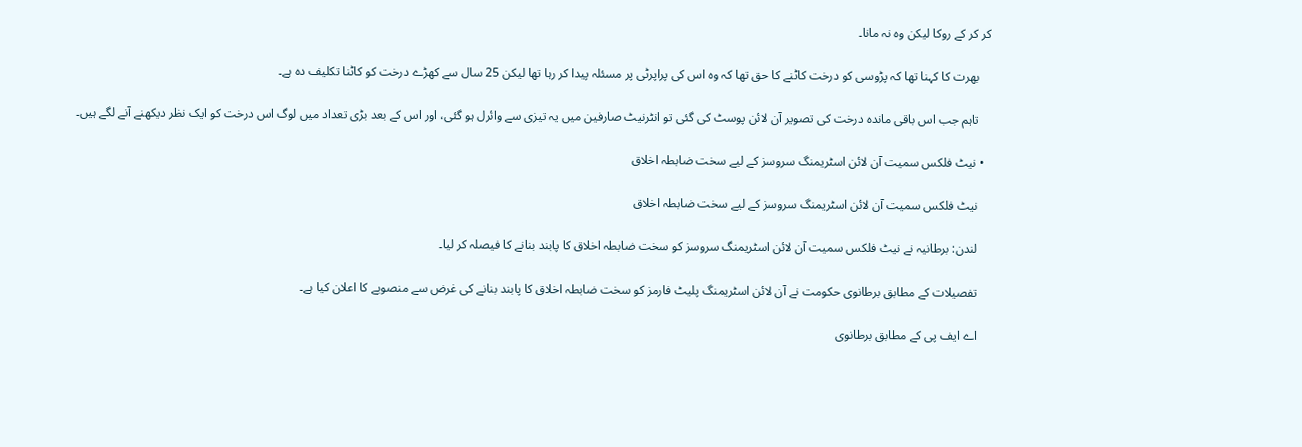کر کر کے روکا لیکن وہ نہ مانا۔

    بھرت کا کہنا تھا کہ پڑوسی کو درخت کاٹنے کا حق تھا کہ وہ اس کی پراپرٹی پر مسئلہ پیدا کر رہا تھا لیکن 25 سال سے کھڑے درخت کو کاٹنا تکلیف دہ ہے۔

    تاہم جب اس باقی ماندہ درخت کی تصویر آن لائن پوسٹ کی گئی تو انٹرنیٹ صارفین میں یہ تیزی سے وائرل ہو گئی، اور اس کے بعد بڑی تعداد میں لوگ اس درخت کو ایک نظر دیکھنے آنے لگے ہیں۔

  • نیٹ فلکس سمیت آن لائن اسٹریمنگ سروسز کے لیے سخت ضابطہ اخلاق

    نیٹ فلکس سمیت آن لائن اسٹریمنگ سروسز کے لیے سخت ضابطہ اخلاق

    لندن: برطانیہ نے نیٹ فلکس سمیت آن لائن اسٹریمنگ سروسز کو سخت ضابطہ اخلاق کا پابند بنانے کا فیصلہ کر لیا۔

    تفصیلات کے مطابق برطانوی حکومت نے آن لائن اسٹریمنگ پلیٹ فارمز کو سخت ضابطہ اخلاق کا پابند بنانے کی غرض سے منصوبے کا اعلان کیا ہے۔

    اے ایف پی کے مطابق برطانوی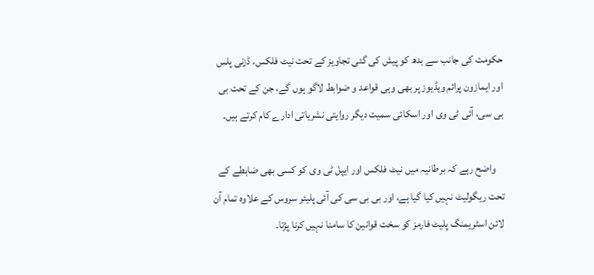حکومت کی جانب سے بدھ کو پیش کی گئی تجاویز کے تحت نیٹ فلکس، ڈزنی پلس اور ایمازون پرائم ویڈیوز پر بھی وہی قواعد و ضوابط لاگو ہوں گے، جن کے تحت بی بی سی، آئی ٹی وی اور اسکائی سمیت دیگر روایتی نشریاتی ادارے کام کرتے ہیں۔

    واضح رہے کہ برطانیہ میں نیٹ فلکس اور ایپل ٹی وی کو کسی بھی ضابطے کے تحت ریگولیٹ نہیں کیا گیا ہے، اور بی بی سی کی آئی پلیئر سروس کے علاوہ تمام آن لائن اسٹریمنگ پلیٹ فارمز کو سخت قوانین کا سامنا نہیں کرنا پڑتا۔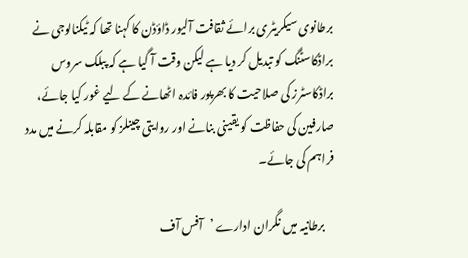برطانوی سیکریٹری برائے ثقافت آلیور ڈاؤڈن کا کہنا تھا کہ ٹیکنالوجی نے براڈکاسٹنگ کو تبدیل کر دیا ہے لیکن وقت آ گیا ہے کہ پبلک سروس براڈکاسٹرز کی صلاحیت کا بھرپور فائدہ اٹھانے کے لیے غور کیا جائے، صارفین کی حفاظت کو یقینی بنانے اور روایتی چینلز کو مقابلہ کرنے میں مدد فراہم کی جائے۔

    برطانیہ میں نگران ادارے ’آفس آف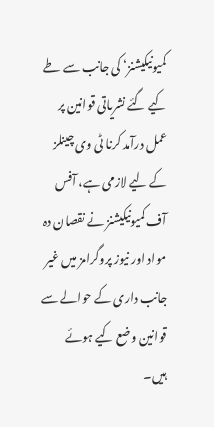کمیونیکیشنز‘ کی جانب سے طے کیے گئے نشریاتی قوانین پر عمل درآمد کرنا ٹی وی چینلز کے لیے لازمی ہے، آفس آف کمیونیکیشنز نے نقصان دہ مواد اور نیوز پروگرامز میں غیر جانب داری کے حوالے سے قوانین وضع کیے ہوئے ہیں۔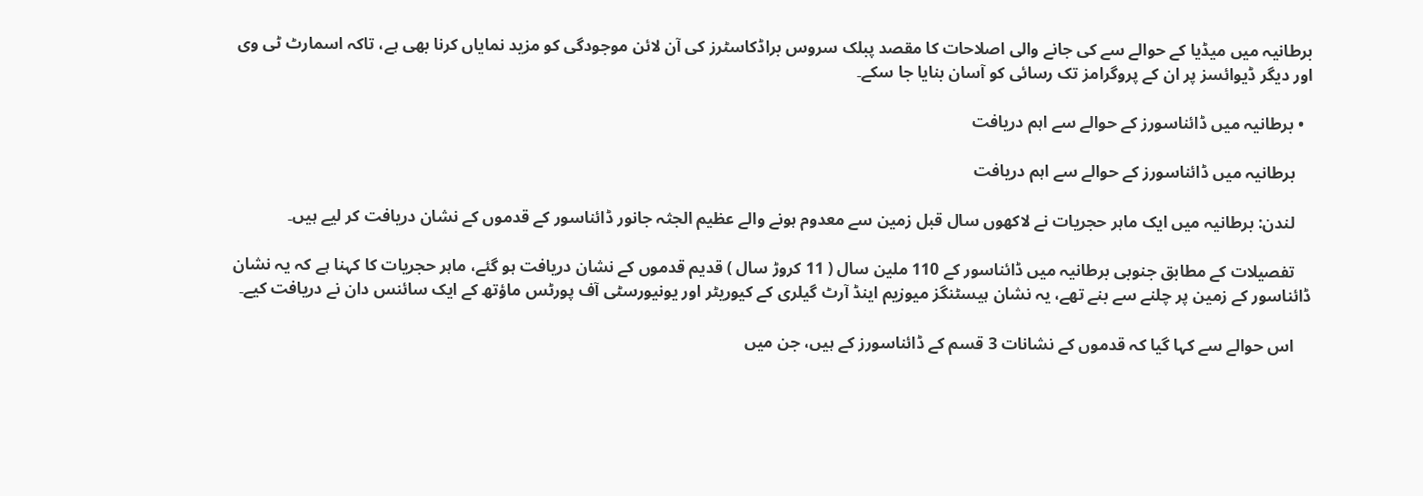برطانیہ میں میڈیا کے حوالے سے کی جانے والی اصلاحات کا مقصد پبلک سروس براڈکاسٹرز کی آن لائن موجودگی کو مزید نمایاں کرنا بھی ہے، تاکہ اسمارٹ ٹی وی اور دیگر ڈیوائسز پر ان کے پروگرامز تک رسائی کو آسان بنایا جا سکے۔

  • برطانیہ میں ڈائناسورز کے حوالے سے اہم دریافت

    برطانیہ میں ڈائناسورز کے حوالے سے اہم دریافت

    لندن: برطانیہ میں ایک ماہر حجریات نے لاکھوں سال قبل زمین سے معدوم ہونے والے عظیم الجثہ جانور ڈائناسور کے قدموں کے نشان دریافت کر لیے ہیں۔

    تفصیلات کے مطابق جنوبی برطانیہ میں ڈائناسور کے 110 ملین سال ( 11 کروڑ سال ) قدیم قدموں کے نشان دریافت ہو گئے، ماہر حجریات کا کہنا ہے کہ یہ نشان ڈائناسور کے زمین پر چلنے سے بنے تھے، یہ نشان ہیسٹنگز میوزیم اینڈ آرٹ گیلری کے کیوریٹر اور یونیورسٹی آف پورٹس ماؤتھ کے ایک سائنس دان نے دریافت کیے۔

    اس حوالے سے کہا گیا کہ قدموں کے نشانات 3 قسم کے ڈائناسورز کے ہیں، جن میں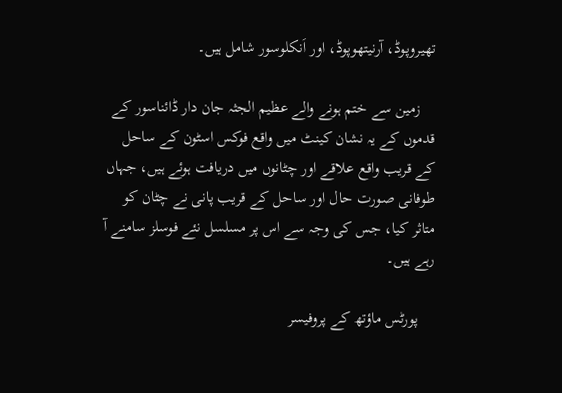تھیروپوڈ، آرنیتھوپوڈ، اور اَنکلوسور شامل ہیں۔

    زمین سے ختم ہونے والے عظیم الجثہ جان دار ڈائناسور کے قدموں کے یہ نشان کینٹ میں واقع فوکس اسٹون کے ساحل کے قریب واقع علاقے اور چٹانوں میں دریافت ہوئے ہیں، جہاں طوفانی صورت حال اور ساحل کے قریب پانی نے چٹان کو متاثر کیا، جس کی وجہ سے اس پر مسلسل نئے فوسلز سامنے آ رہے ہیں۔

    پورٹس ماؤتھ کے پروفیسر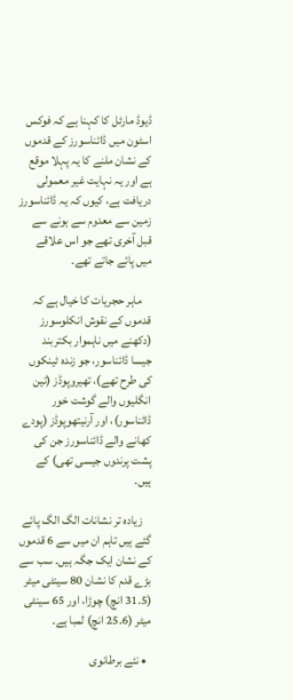ڈیوڈ مارٹل کا کہنا ہے کہ فوکس اسٹون میں ڈائناسورز کے قدموں کے نشان ملنے کا یہ پہلا موقع ہے اور یہ نہایت غیر معمولی دریافت ہے، کیوں کہ یہ ڈائناسورز زمین سے معدوم سے ہونے سے قبل آخری تھے جو اس علاقے میں پائے جاتے تھے۔

    ماہر حجریات کا خیال ہے کہ قدموں کے نقوش انکلوسورز (دکھنے میں ناہموار بکتربند جیسا ڈائناسور، جو زندہ ٹینکوں کی طرح تھے)، تھیروپوڈز (تین انگلیوں والے گوشت خور ڈائناسور)، اور آرنیتھوپوڈز (پودے کھانے والے ڈائناسورز جن کی پشت پرندوں جیسی تھی) کے ہیں۔

    زیادہ تر نشانات الگ الگ پائے گئے ہیں تاہم ان میں سے 6 قدموں کے نشان ایک جگہ ہیں۔ سب سے بڑے قدم کا نشان 80 سینٹی میٹر (31.5 انچ) چوڑا، اور 65 سینٹی میٹر (25.6 انچ) لمبا ہے۔

  • نئے برطانوی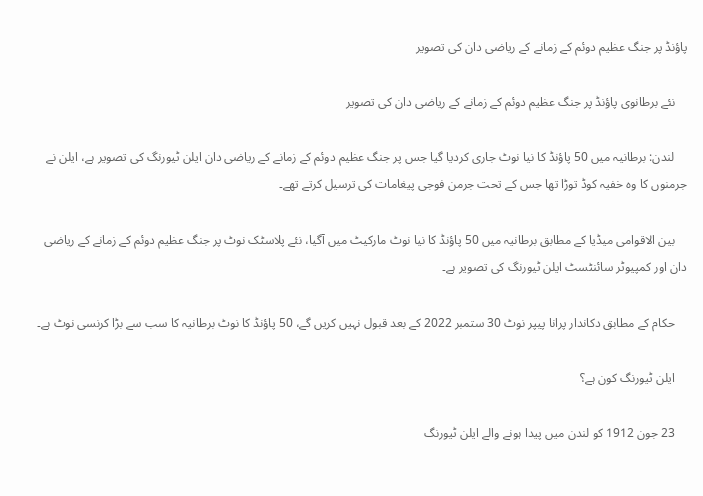پاؤنڈ پر جنگ عظیم دوئم کے زمانے کے ریاضی دان کی تصویر

    نئے برطانوی پاؤنڈ پر جنگ عظیم دوئم کے زمانے کے ریاضی دان کی تصویر

    لندن: برطانیہ میں 50 پاؤنڈ کا نیا نوٹ جاری کردیا گیا جس پر جنگ عظیم دوئم کے زمانے کے ریاضی دان ایلن ٹیورنگ کی تصویر ہے، ایلن نے جرمنوں کا وہ خفیہ کوڈ توڑا تھا جس کے تحت جرمن فوجی پیغامات کی ترسیل کرتے تھے۔

    بین الاقوامی میڈیا کے مطابق برطانیہ میں 50 پاؤنڈ کا نیا نوٹ مارکیٹ میں آگیا، نئے پلاسٹک نوٹ پر جنگ عظیم دوئم کے زمانے کے ریاضی دان اور کمپیوٹر سائنٹسٹ ایلن ٹیورنگ کی تصویر ہے۔

    حکام کے مطابق دکاندار پرانا پیپر نوٹ 30 ستمبر 2022 کے بعد قبول نہیں کریں گے، 50 پاؤنڈ کا نوٹ برطانیہ کا سب سے بڑا کرنسی نوٹ ہے۔

    ایلن ٹیورنگ کون ہے؟

    23 جون 1912 کو لندن میں پیدا ہونے والے ایلن ٹیورنگ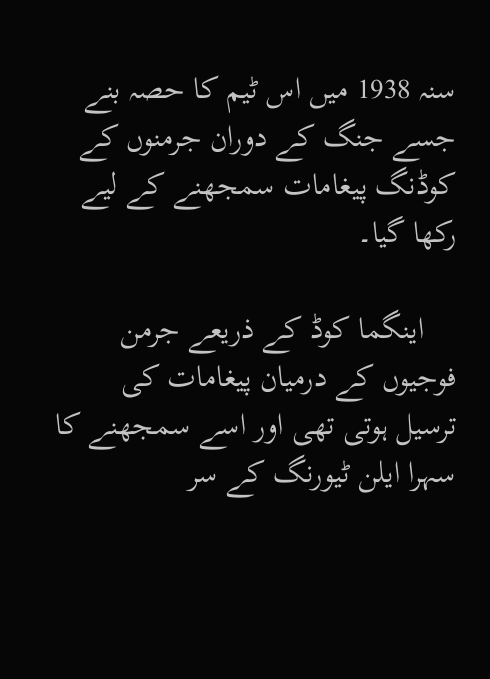سنہ 1938 میں اس ٹیم کا حصہ بنے جسے جنگ کے دوران جرمنوں کے کوڈنگ پیغامات سمجھنے کے لیے رکھا گیا۔

    اینگما کوڈ کے ذریعے جرمن فوجیوں کے درمیان پیغامات کی ترسیل ہوتی تھی اور اسے سمجھنے کا سہرا ایلن ٹیورنگ کے سر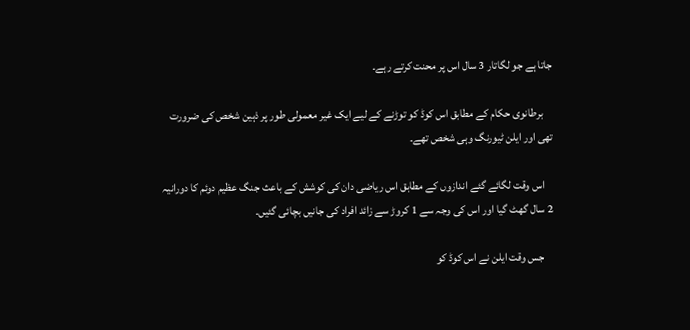جاتا ہے جو لگاتار 3 سال اس پر محنت کرتے رہے۔

    برطانوی حکام کے مطابق اس کوڈ کو توڑنے کے لیے ایک غیر معمولی طور پر ذہین شخص کی ضرورت تھی اور ایلن ٹیورنگ وہی شخص تھے۔

    اس وقت لگائے گئے اندازوں کے مطابق اس ریاضی دان کی کوشش کے باعث جنگ عظیم دوئم کا دورانیہ 2 سال گھٹ گیا اور اس کی وجہ سے 1 کروڑ سے زائد افراد کی جانیں بچائی گئیں۔

    جس وقت ایلن نے اس کوڈ کو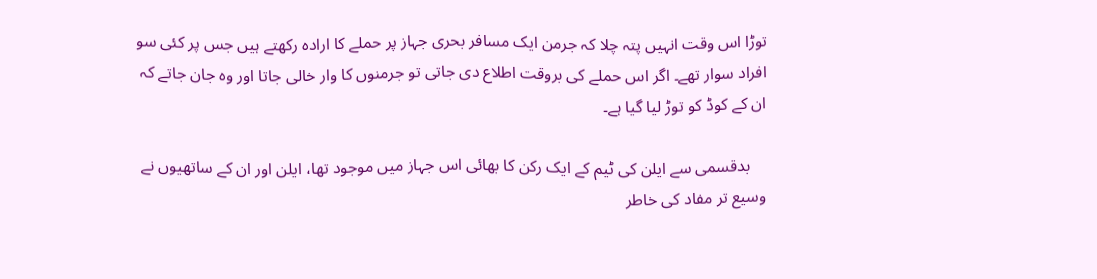توڑا اس وقت انہیں پتہ چلا کہ جرمن ایک مسافر بحری جہاز پر حملے کا ارادہ رکھتے ہیں جس پر کئی سو افراد سوار تھے۔ اگر اس حملے کی بروقت اطلاع دی جاتی تو جرمنوں کا وار خالی جاتا اور وہ جان جاتے کہ ان کے کوڈ کو توڑ لیا گیا ہے۔

    بدقسمی سے ایلن کی ٹیم کے ایک رکن کا بھائی اس جہاز میں موجود تھا، ایلن اور ان کے ساتھیوں نے وسیع تر مفاد کی خاطر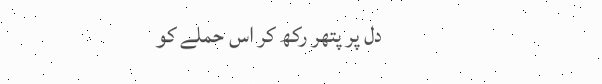دل پر پتھر رکھ کر اس حملے کو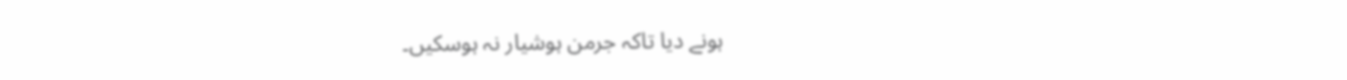ہونے دیا تاکہ جرمن ہوشیار نہ ہوسکیں۔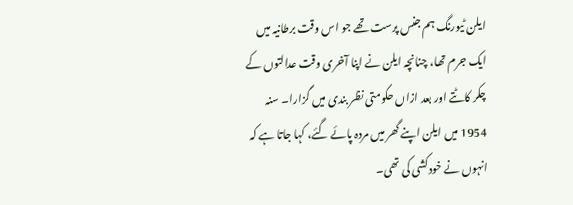ایلن ٹیورنگ ہم جنس پرست تھے جو اس وقت برطانیہ میں ایک جرم تھا، چنانچہ ایلن نے اپنا آخری وقت عدالتوں کے چکر کاٹتے اور بعد ازاں حکومتی نظر بندی میں گزارا۔ سنہ 1954 میں ایلن اپنے گھر میں مردہ پائے گئے، کہا جاتا ہے کہ انہوں نے خودکشی کی تھی۔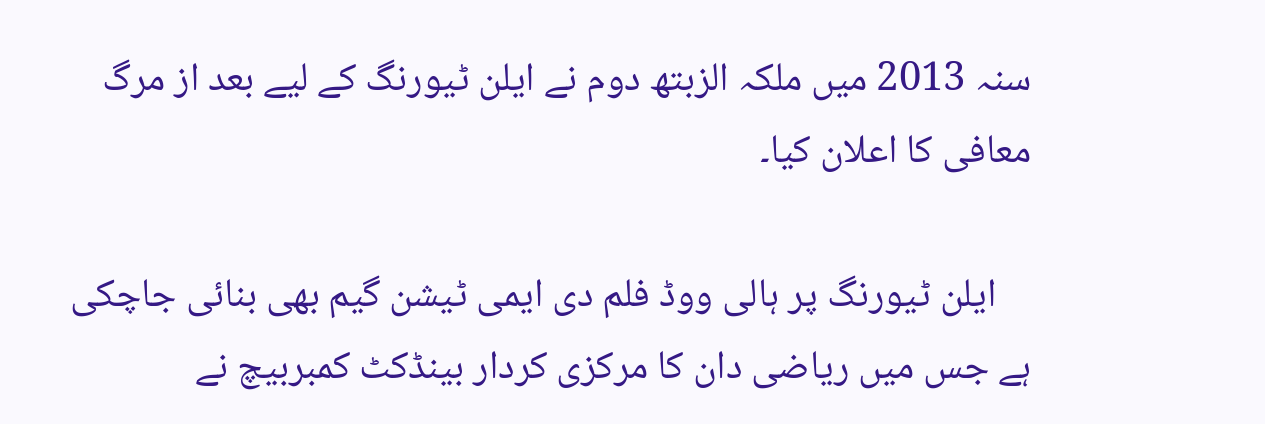سنہ 2013 میں ملکہ الزبتھ دوم نے ایلن ٹیورنگ کے لیے بعد از مرگ معافی کا اعلان کیا۔

    ایلن ٹیورنگ پر ہالی ووڈ فلم دی ایمی ٹیشن گیم بھی بنائی جاچکی ہے جس میں ریاضی دان کا مرکزی کردار بینڈکٹ کمبربیچ نے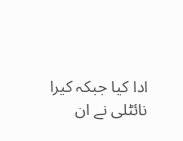ادا کیا جبکہ کیرا نائٹلی نے ان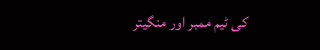کی ٹیم ممبر اور منگیتر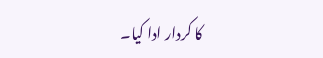کا کردار ادا کیا۔